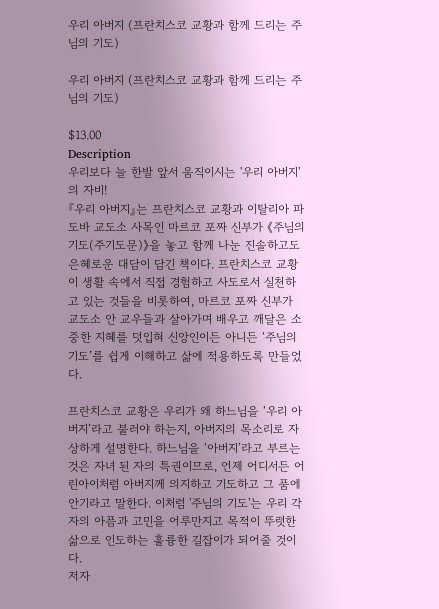우리 아버지 (프란치스코 교황과 함께 드리는 주님의 기도)

우리 아버지 (프란치스코 교황과 함께 드리는 주님의 기도)

$13.00
Description
우리보다 늘 한발 앞서 움직이시는 '우리 아버지'의 자비!
『우리 아버지』는 프란치스코 교황과 이탈리아 파도바 교도소 사목인 마르코 포짜 신부가 《주님의 기도(주기도문)》을 놓고 함께 나눈 진솔하고도 은혜로운 대담이 담긴 책이다. 프란치스코 교황이 생활 속에서 직접 경험하고 사도로서 실천하고 있는 것들을 비롯하여, 마르코 포짜 신부가 교도소 안 교우들과 살아가며 배우고 깨달은 소중한 지혜를 덧입혀 신앙인이든 아니든 ‘주님의 기도’를 쉽게 이해하고 삶에 적용하도록 만들었다.

프란치스코 교황은 우리가 왜 하느님을 ‘우리 아버지’라고 불러야 하는지, 아버지의 목소리로 자상하게 설명한다. 하느님을 ‘아버지’라고 부르는 것은 자녀 된 자의 특권이므로, 언제 어디서든 어린아이처럼 아버지께 의지하고 기도하고 그 품에 안기라고 말한다. 이처럼 '주님의 기도'는 우리 각자의 아픔과 고민을 어루만지고 목적이 뚜렷한 삶으로 인도하는 훌륭한 길잡이가 되어줄 것이다.
저자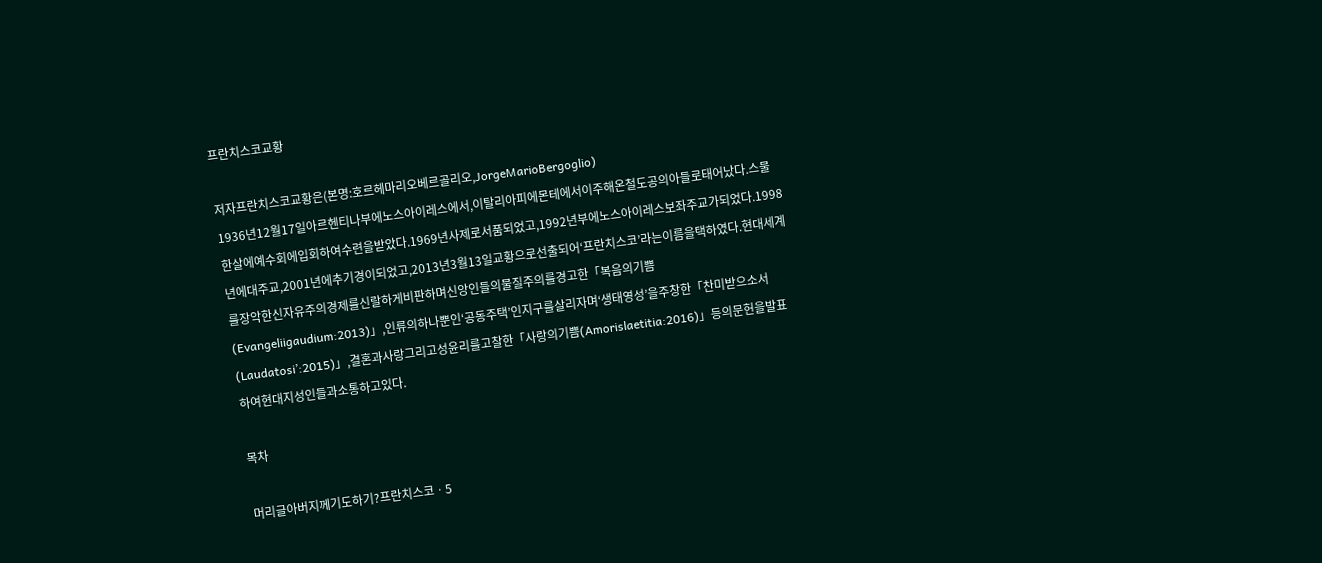프란치스코교황

저자프란치스코교황은(본명:호르헤마리오베르골리오,JorgeMarioBergoglio)
1936년12월17일아르헨티나부에노스아이레스에서,이탈리아피에몬테에서이주해온철도공의아들로태어났다.스물한살에예수회에입회하여수련을받았다.1969년사제로서품되었고,1992년부에노스아이레스보좌주교가되었다.1998년에대주교,2001년에추기경이되었고,2013년3월13일교황으로선출되어‘프란치스코’라는이름을택하였다.현대세계를장악한신자유주의경제를신랄하게비판하며신앙인들의물질주의를경고한「복음의기쁨(Evangeliigaudium:2013)」,인류의하나뿐인‘공동주택’인지구를살리자며‘생태영성’을주창한「찬미받으소서(Laudatosi’:2015)」,결혼과사랑그리고성윤리를고찰한「사랑의기쁨(Amorislaetitia:2016)」등의문헌을발표하여현대지성인들과소통하고있다.

목차

머리글아버지께기도하기?프란치스코ㆍ5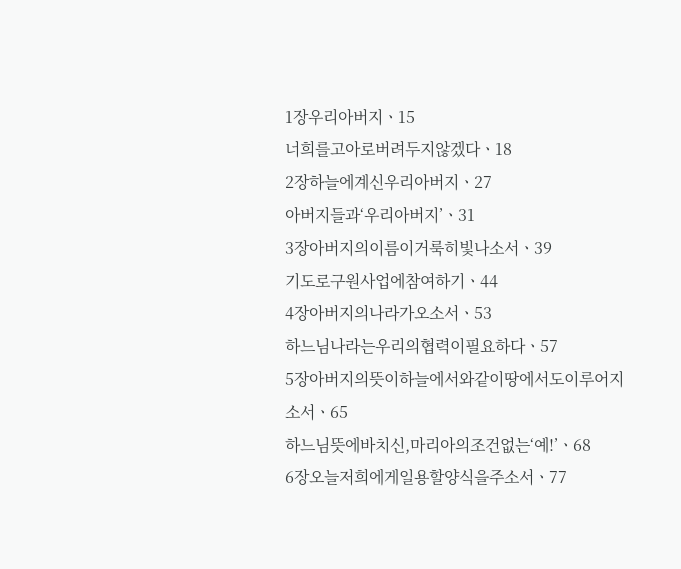1장우리아버지ㆍ15
너희를고아로버려두지않겠다ㆍ18
2장하늘에계신우리아버지ㆍ27
아버지들과‘우리아버지’ㆍ31
3장아버지의이름이거룩히빛나소서ㆍ39
기도로구원사업에참여하기ㆍ44
4장아버지의나라가오소서ㆍ53
하느님나라는우리의협력이필요하다ㆍ57
5장아버지의뜻이하늘에서와같이땅에서도이루어지소서ㆍ65
하느님뜻에바치신,마리아의조건없는‘예!’ㆍ68
6장오늘저희에게일용할양식을주소서ㆍ77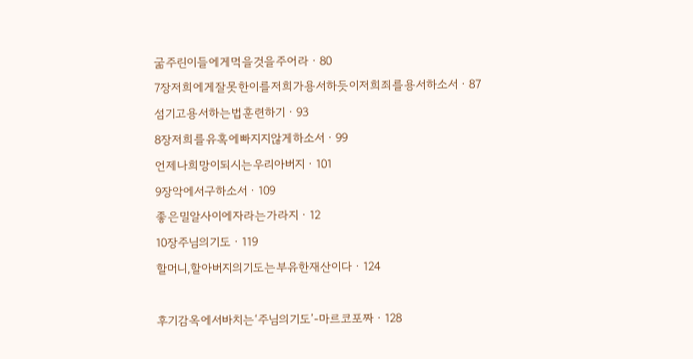굶주린이들에게먹을것을주어라ㆍ80
7장저희에게잘못한이를저희가용서하듯이저희죄를용서하소서ㆍ87
섬기고용서하는법훈련하기ㆍ93
8장저희를유혹에빠지지않게하소서ㆍ99
언제나희망이되시는우리아버지ㆍ101
9장악에서구하소서ㆍ109
좋은밀알사이에자라는가라지ㆍ12
10장주님의기도ㆍ119
할머니,할아버지의기도는부유한재산이다ㆍ124

후기감옥에서바치는‘주님의기도’-마르코포짜ㆍ128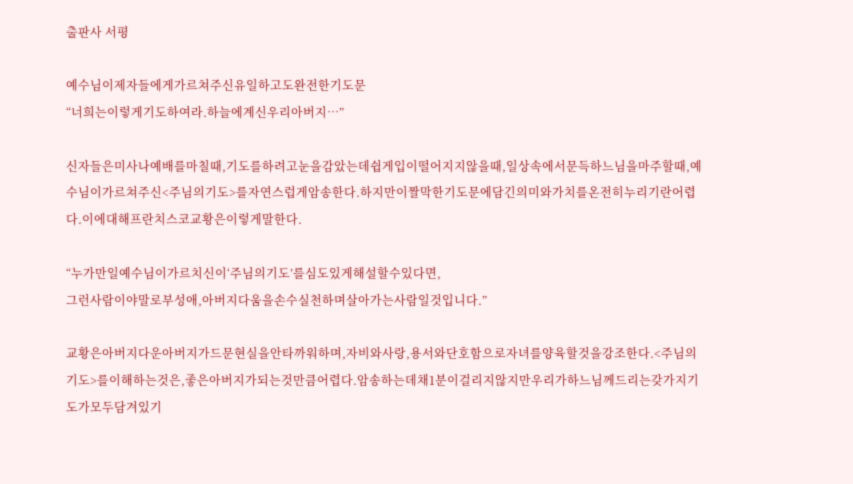출판사 서평

예수님이제자들에게가르쳐주신유일하고도완전한기도문
“너희는이렇게기도하여라.하늘에계신우리아버지…”

신자들은미사나예배를마칠때,기도를하려고눈을감았는데쉽게입이떨어지지않을때,일상속에서문득하느님을마주할때,예수님이가르쳐주신<주님의기도>를자연스럽게암송한다.하지만이짤막한기도문에담긴의미와가치를온전히누리기란어렵다.이에대해프란치스코교황은이렇게말한다.

“누가만일예수님이가르치신이‘주님의기도’를심도있게해설할수있다면,
그런사람이야말로부성애,아버지다움을손수실천하며살아가는사람일것입니다.”

교황은아버지다운아버지가드문현실을안타까워하며,자비와사랑,용서와단호함으로자녀를양육할것을강조한다.<주님의기도>를이해하는것은,좋은아버지가되는것만큼어렵다.암송하는데채1분이걸리지않지만우리가하느님께드리는갖가지기도가모두담겨있기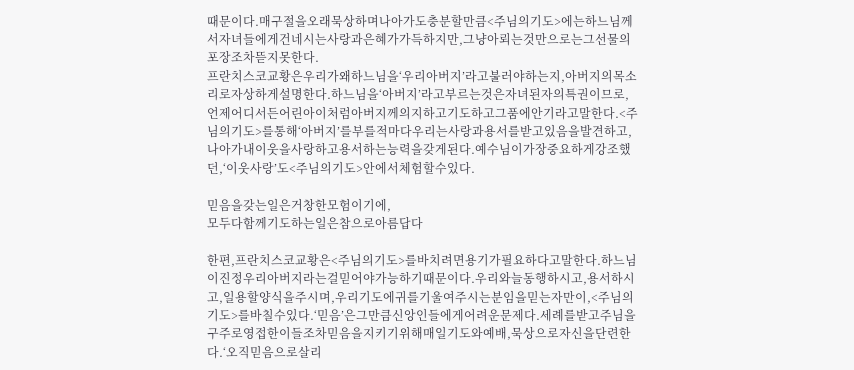때문이다.매구절을오래묵상하며나아가도충분할만큼<주님의기도>에는하느님께서자녀들에게건네시는사랑과은혜가가득하지만,그냥아뢰는것만으로는그선물의포장조차뜯지못한다.
프란치스코교황은우리가왜하느님을‘우리아버지’라고불러야하는지,아버지의목소리로자상하게설명한다.하느님을‘아버지’라고부르는것은자녀된자의특권이므로,언제어디서든어린아이처럼아버지께의지하고기도하고그품에안기라고말한다.<주님의기도>를통해‘아버지’를부를적마다우리는사랑과용서를받고있음을발견하고,나아가내이웃을사랑하고용서하는능력을갖게된다.예수님이가장중요하게강조했던,‘이웃사랑’도<주님의기도>안에서체험할수있다.

믿음을갖는일은거창한모험이기에,
모두다함께기도하는일은참으로아름답다

한편,프란치스코교황은<주님의기도>를바치려면용기가필요하다고말한다.하느님이진정우리아버지라는걸믿어야가능하기때문이다.우리와늘동행하시고,용서하시고,일용할양식을주시며,우리기도에귀를기울여주시는분임을믿는자만이,<주님의기도>를바칠수있다.‘믿음’은그만큼신앙인들에게어려운문제다.세례를받고주님을구주로영접한이들조차믿음을지키기위해매일기도와예배,묵상으로자신을단련한다.‘오직믿음으로살리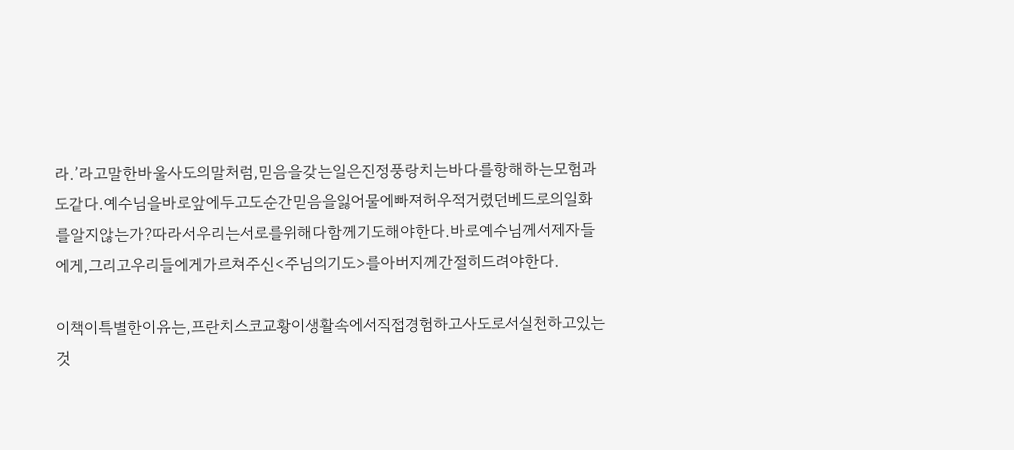라.’라고말한바울사도의말처럼,믿음을갖는일은진정풍랑치는바다를항해하는모험과도같다.예수님을바로앞에두고도순간믿음을잃어물에빠져허우적거렸던베드로의일화를알지않는가?따라서우리는서로를위해다함께기도해야한다.바로예수님께서제자들에게,그리고우리들에게가르쳐주신<주님의기도>를아버지께간절히드려야한다.

이책이특별한이유는,프란치스코교황이생활속에서직접경험하고사도로서실천하고있는것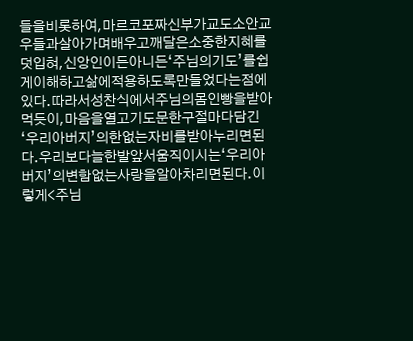들을비롯하여,마르코포짜신부가교도소안교우들과살아가며배우고깨달은소중한지혜를덧입혀,신앙인이든아니든‘주님의기도’를쉽게이해하고삶에적용하도록만들었다는점에있다.따라서성찬식에서주님의몸인빵을받아먹듯이,마음을열고기도문한구절마다담긴‘우리아버지’의한없는자비를받아누리면된다.우리보다늘한발앞서움직이시는‘우리아버지’의변함없는사랑을알아차리면된다.이렇게<주님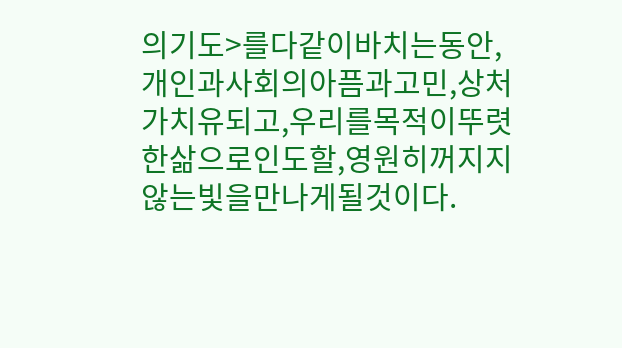의기도>를다같이바치는동안,개인과사회의아픔과고민,상처가치유되고,우리를목적이뚜렷한삶으로인도할,영원히꺼지지않는빛을만나게될것이다.